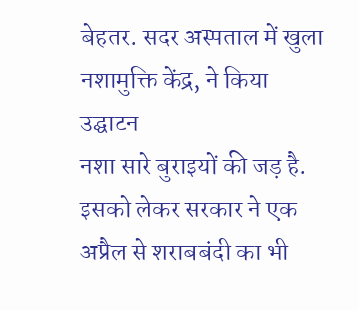बेहतर. सदर अस्पताल में खुला नशामुक्ति केंद्र, ने किया उद्घाटन
नशा सारे बुराइयों की जड़ है. इसको लेकर सरकार ने एक अप्रैल से शराबबंदी का भी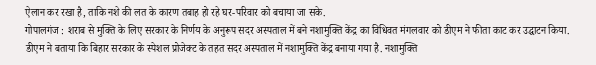ऐलान कर रखा है, ताकि नशे की लत के कारण तबाह हो रहे घर-परिवार को बचाया जा सके.
गोपालगंज : शराब से मुक्ति के लिए सरकार के निर्णय के अनुरूप सदर अस्पताल में बने नशामुक्ति केंद्र का विधिवत मंगलवार को डीएम ने फीता काट कर उद्घाटन किया. डीएम ने बताया कि बिहार सरकार के स्पेशल प्रोजेक्ट के तहत सदर अस्पताल में नशामुक्ति केंद्र बनाया गया है. नशामुक्ति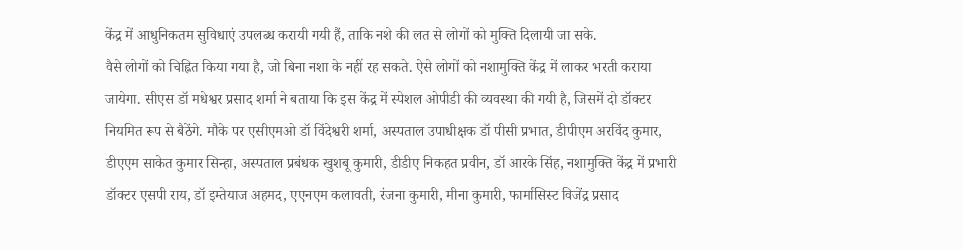केंद्र में आधुनिकतम सुविधाएं उपलब्ध करायी गयी हैं, ताकि नशे की लत से लोगों को मुक्ति दिलायी जा सके.
वैसे लोगों को चिह्नित किया गया है, जो बिना नशा के नहीं रह सकते. ऐसे लोगों को नशामुक्ति केंद्र में लाकर भरती कराया जायेगा. सीएस डॉ मधेश्वर प्रसाद शर्मा ने बताया कि इस केंद्र में स्पेशल ओपीडी की व्यवस्था की गयी है, जिसमें दो डॉक्टर नियमित रूप से बैठेंगे. मौके पर एसीएमओ डॉ विंदेश्वरी शर्मा, अस्पताल उपाधीक्षक डॉ पीसी प्रभात, डीपीएम अरविंद कुमार, डीएएम साकेत कुमार सिन्हा, अस्पताल प्रबंधक खुशबू कुमारी, डीडीए निकहत प्रवीन, डॉ आरके सिंह, नशामुक्ति केंद्र में प्रभारी डॉक्टर एसपी राय, डॉ इम्तेयाज अहमद, एएनएम कलावती, रंजना कुमारी, मीना कुमारी, फार्मासिस्ट विजेंद्र प्रसाद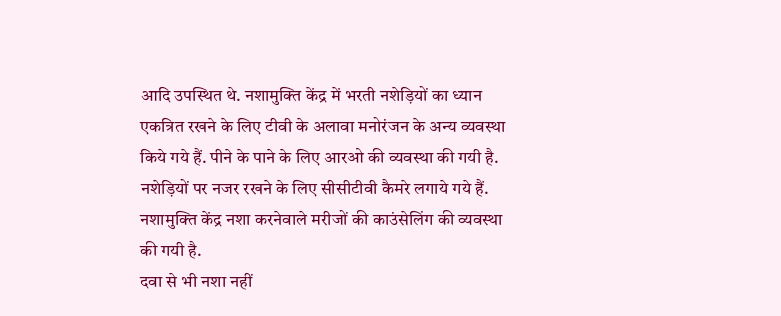आदि उपस्थित थे. नशामुक्ति केंद्र में भरती नशेड़ियों का ध्यान एकत्रित रखने के लिए टीवी के अलावा मनोरंजन के अन्य व्यवस्था किये गये हैं. पीने के पाने के लिए आरओ की व्यवस्था की गयी है. नशेड़ियों पर नजर रखने के लिए सीसीटीवी कैमरे लगाये गये हैं. नशामुक्ति केंद्र नशा करनेवाले मरीजों की काउंसेलिंग की व्यवस्था की गयी है.
दवा से भी नशा नहीं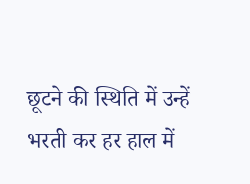छूटने की स्थिति में उन्हें भरती कर हर हाल में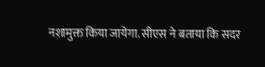नशामुक्त किया जायेगा. सीएस ने बताया कि सदर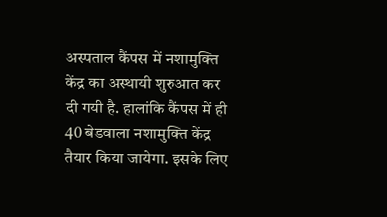अस्पताल कैंपस में नशामुक्ति केंद्र का अस्थायी शुरुआत कर दी गयी है. हालांकि कैंपस में ही 40 बेडवाला नशामुक्ति केंद्र तैयार किया जायेगा. इसके लिए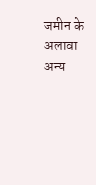जमीन के अलावा अन्य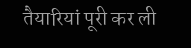तैयारियां पूरी कर ली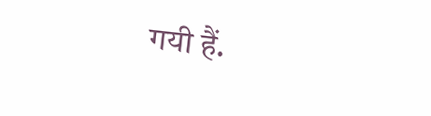गयी हैं.